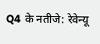Q4 के नतीजे: रेवेन्यू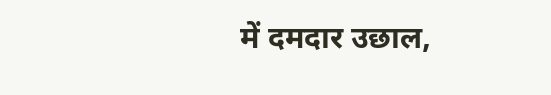में दमदार उछाल,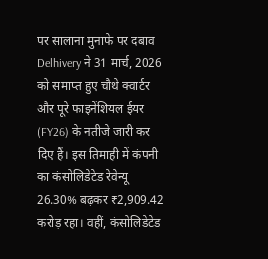पर सालाना मुनाफे पर दबाव
Delhivery ने 31 मार्च, 2026 को समाप्त हुए चौथे क्वार्टर और पूरे फाइनेंशियल ईयर (FY26) के नतीजे जारी कर दिए हैं। इस तिमाही में कंपनी का कंसोलिडेटेड रेवेन्यू 26.30% बढ़कर ₹2,909.42 करोड़ रहा। वहीं, कंसोलिडेटेड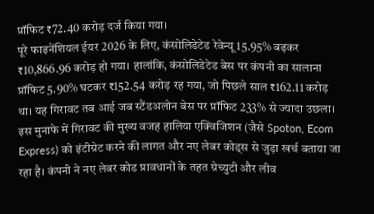प्रॉफिट ₹72.40 करोड़ दर्ज किया गया।
पूरे फाइनेंशियल ईयर 2026 के लिए, कंसोलिडेटेड रेवेन्यू 15.95% बढ़कर ₹10,866.96 करोड़ हो गया। हालांकि, कंसोलिडेटेड बेस पर कंपनी का सालाना प्रॉफिट 5.90% घटकर ₹152.54 करोड़ रह गया, जो पिछले साल ₹162.11 करोड़ था। यह गिरावट तब आई जब स्टैंडअलोन बेस पर प्रॉफिट 233% से ज्यादा उछला।
इस मुनाफे में गिरावट की मुख्य वजह हालिया एक्विजिशन (जैसे Spoton, Ecom Express) को इंटीग्रेट करने की लागत और नए लेबर कोड्स से जुड़ा खर्च बताया जा रहा है। कंपनी ने नए लेबर कोड प्रावधानों के तहत ग्रेच्युटी और लीव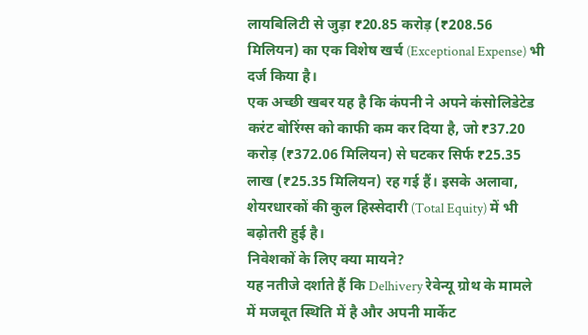लायबिलिटी से जुड़ा ₹20.85 करोड़ (₹208.56 मिलियन) का एक विशेष खर्च (Exceptional Expense) भी दर्ज किया है।
एक अच्छी खबर यह है कि कंपनी ने अपने कंसोलिडेटेड करंट बोरिंग्स को काफी कम कर दिया है, जो ₹37.20 करोड़ (₹372.06 मिलियन) से घटकर सिर्फ ₹25.35 लाख (₹25.35 मिलियन) रह गई हैं। इसके अलावा, शेयरधारकों की कुल हिस्सेदारी (Total Equity) में भी बढ़ोतरी हुई है।
निवेशकों के लिए क्या मायने?
यह नतीजे दर्शाते हैं कि Delhivery रेवेन्यू ग्रोथ के मामले में मजबूत स्थिति में है और अपनी मार्केट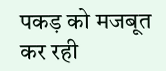पकड़ को मजबूत कर रही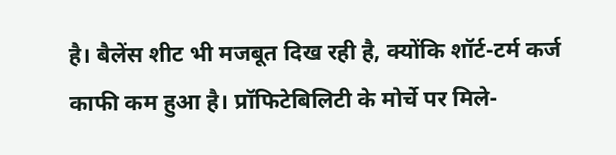है। बैलेंस शीट भी मजबूत दिख रही है, क्योंकि शॉर्ट-टर्म कर्ज काफी कम हुआ है। प्रॉफिटेबिलिटी के मोर्चे पर मिले-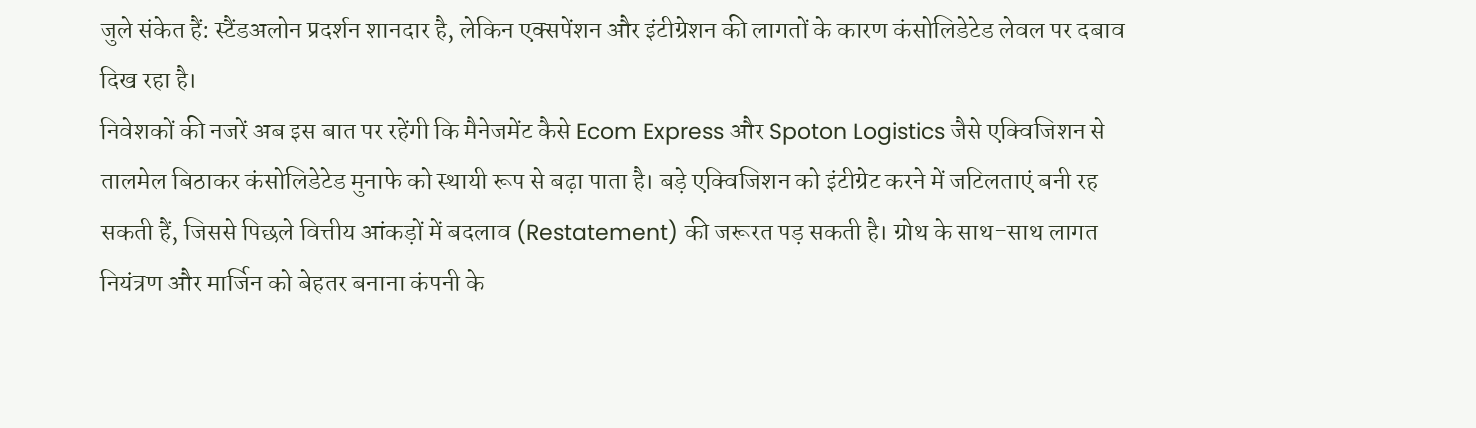जुले संकेत हैं: स्टैंडअलोन प्रदर्शन शानदार है, लेकिन एक्सपेंशन और इंटीग्रेशन की लागतों के कारण कंसोलिडेटेड लेवल पर दबाव दिख रहा है।
निवेशकों की नजरें अब इस बात पर रहेंगी कि मैनेजमेंट कैसे Ecom Express और Spoton Logistics जैसे एक्विजिशन से तालमेल बिठाकर कंसोलिडेटेड मुनाफे को स्थायी रूप से बढ़ा पाता है। बड़े एक्विजिशन को इंटीग्रेट करने में जटिलताएं बनी रह सकती हैं, जिससे पिछले वित्तीय आंकड़ों में बदलाव (Restatement) की जरूरत पड़ सकती है। ग्रोथ के साथ-साथ लागत नियंत्रण और मार्जिन को बेहतर बनाना कंपनी के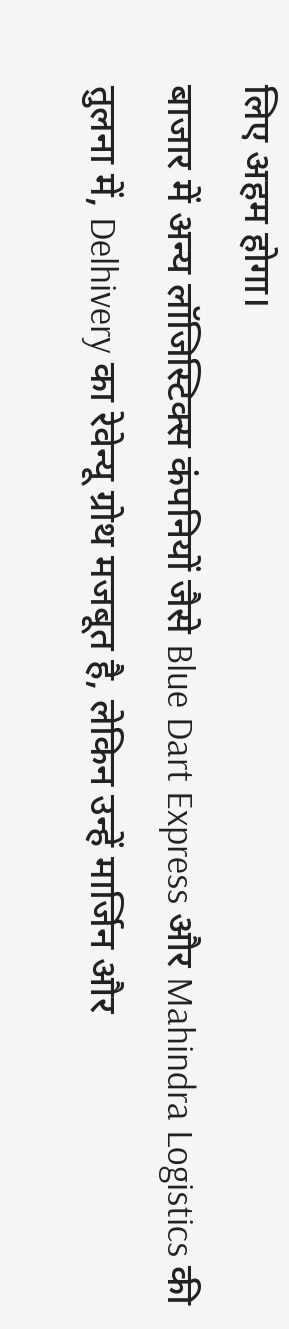लिए अहम होगा।
बाजार में अन्य लॉजिस्टिक्स कंपनियों जैसे Blue Dart Express और Mahindra Logistics की तुलना में, Delhivery का रेवेन्यू ग्रोथ मजबूत है, लेकिन उन्हें मार्जिन और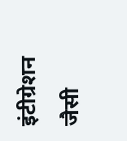इंटीग्रेशन जैसी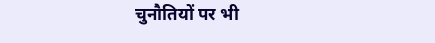चुनौतियों पर भी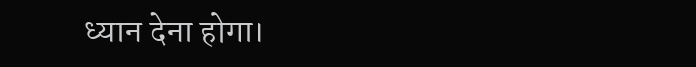ध्यान देना होगा।